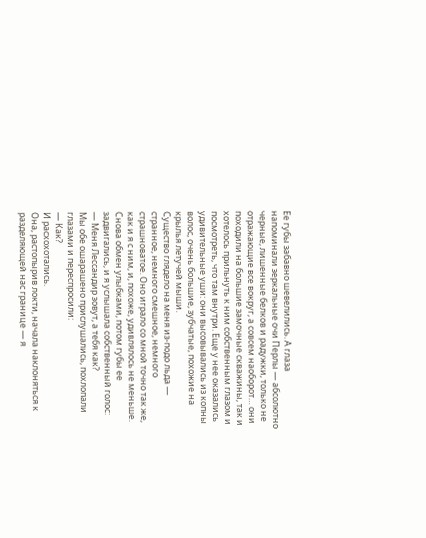Ее губы забавно шевелились. А глаза напоминали зеркальные очи Перлы — абсолютно черные, лишенные белков и радужки, только не отражающие все вокруг, а совсем наоборот… они походили на большие замочные скважины, так и хотелось прильнуть к ним собственным глазом и посмотреть, что там внутри. Еще у нее оказались удивительные уши: они высовывались из копны волос, очень большие, зубчатые, похожие на крылья летучей мыши.
Существо глядело на меня из-подо льда — странное, немного смешное, немного страшноватое. Оно играло со мной точно так же, как и я с ним, и, похоже, удивлялось не меньше.
Снова обмен улыбками, потом губы ее задвигались, и я услышала собственный голос:
— Меня Лессандир зовут, а тебя как?
Мы обе ошарашено прислушались, похлопали глазами и переспросили:
— Как?
И расхохотались.
Она, растопырив локти, начала наклоняться к разделяющей нас границе — я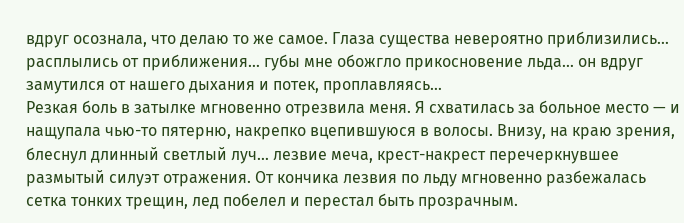вдруг осознала, что делаю то же самое. Глаза существа невероятно приблизились… расплылись от приближения… губы мне обожгло прикосновение льда… он вдруг замутился от нашего дыхания и потек, проплавляясь…
Резкая боль в затылке мгновенно отрезвила меня. Я схватилась за больное место — и нащупала чью-то пятерню, накрепко вцепившуюся в волосы. Внизу, на краю зрения, блеснул длинный светлый луч… лезвие меча, крест-накрест перечеркнувшее размытый силуэт отражения. От кончика лезвия по льду мгновенно разбежалась сетка тонких трещин, лед побелел и перестал быть прозрачным.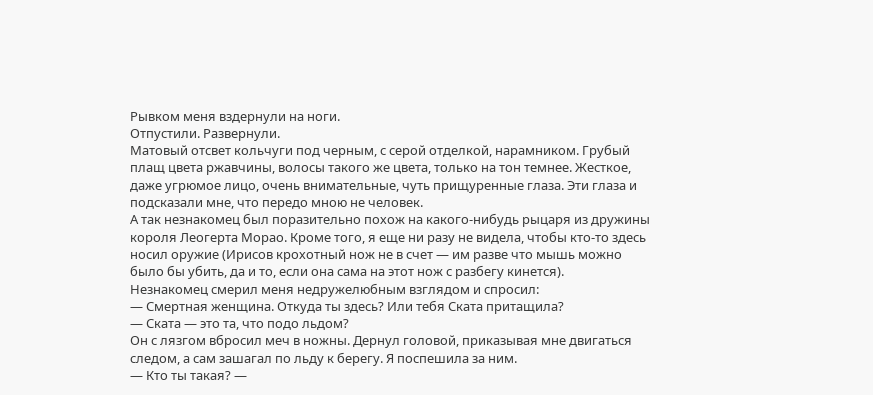Рывком меня вздернули на ноги.
Отпустили. Развернули.
Матовый отсвет кольчуги под черным, с серой отделкой, нарамником. Грубый плащ цвета ржавчины, волосы такого же цвета, только на тон темнее. Жесткое, даже угрюмое лицо, очень внимательные, чуть прищуренные глаза. Эти глаза и подсказали мне, что передо мною не человек.
А так незнакомец был поразительно похож на какого-нибудь рыцаря из дружины короля Леогерта Морао. Кроме того, я еще ни разу не видела, чтобы кто-то здесь носил оружие (Ирисов крохотный нож не в счет — им разве что мышь можно было бы убить, да и то, если она сама на этот нож с разбегу кинется).
Незнакомец смерил меня недружелюбным взглядом и спросил:
— Смертная женщина. Откуда ты здесь? Или тебя Ската притащила?
— Ската — это та, что подо льдом?
Он с лязгом вбросил меч в ножны. Дернул головой, приказывая мне двигаться следом, а сам зашагал по льду к берегу. Я поспешила за ним.
— Кто ты такая? —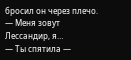бросил он через плечо.
— Меня зовут Лессандир, я…
— Ты спятила —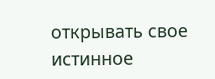открывать свое истинное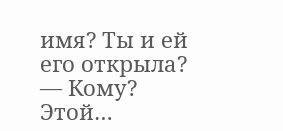имя? Ты и ей его открыла?
— Кому? Этой…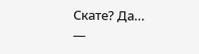Скате? Да…
—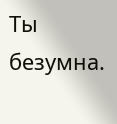Ты безумна.